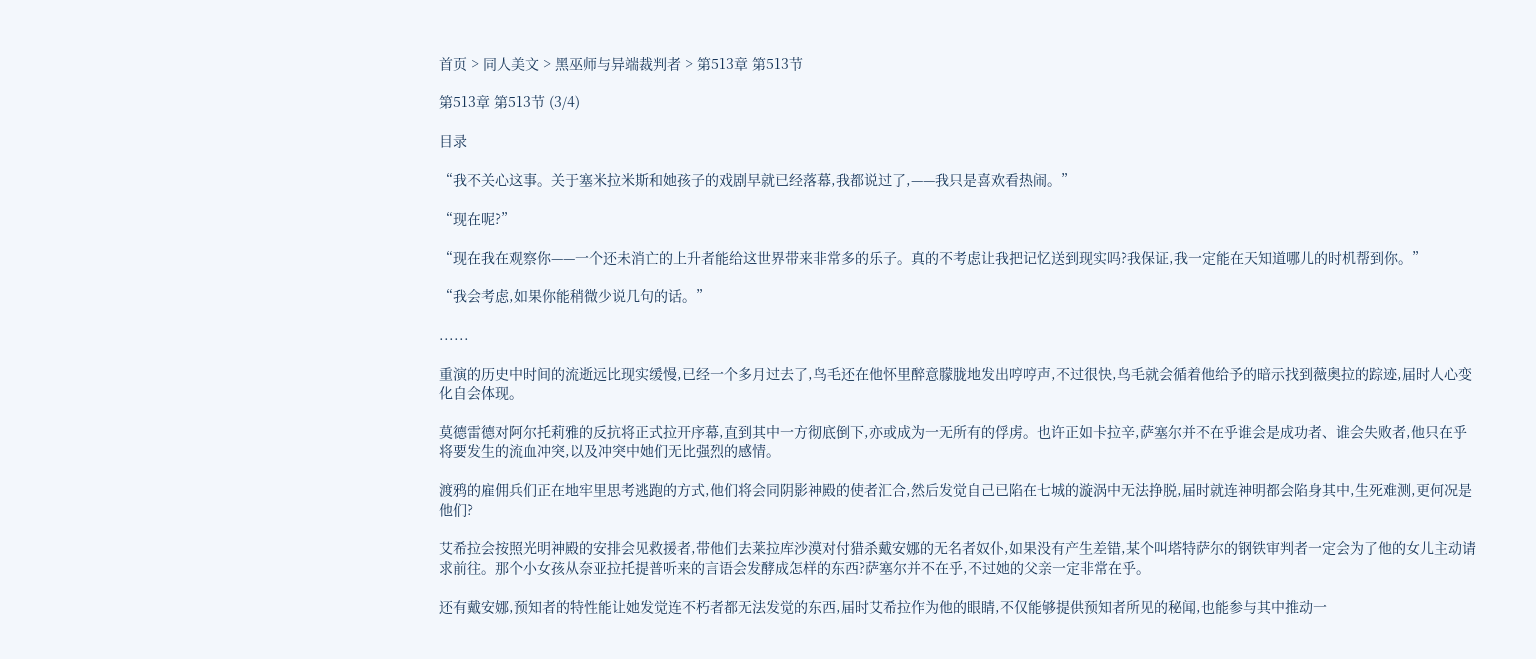首页 > 同人美文 > 黑巫师与异端裁判者 > 第513章 第513节

第513章 第513节 (3/4)

目录

“我不关心这事。关于塞米拉米斯和她孩子的戏剧早就已经落幕,我都说过了,——我只是喜欢看热闹。”

“现在呢?”

“现在我在观察你——一个还未消亡的上升者能给这世界带来非常多的乐子。真的不考虑让我把记忆送到现实吗?我保证,我一定能在天知道哪儿的时机帮到你。”

“我会考虑,如果你能稍微少说几句的话。”

......

重演的历史中时间的流逝远比现实缓慢,已经一个多月过去了,鸟毛还在他怀里醉意朦胧地发出哼哼声,不过很快,鸟毛就会循着他给予的暗示找到薇奥拉的踪迹,届时人心变化自会体现。

莫德雷德对阿尔托莉雅的反抗将正式拉开序幕,直到其中一方彻底倒下,亦或成为一无所有的俘虏。也许正如卡拉辛,萨塞尔并不在乎谁会是成功者、谁会失败者,他只在乎将要发生的流血冲突,以及冲突中她们无比强烈的感情。

渡鸦的雇佣兵们正在地牢里思考逃跑的方式,他们将会同阴影神殿的使者汇合,然后发觉自己已陷在七城的漩涡中无法挣脱,届时就连神明都会陷身其中,生死难测,更何况是他们?

艾希拉会按照光明神殿的安排会见救援者,带他们去莱拉库沙漠对付猎杀戴安娜的无名者奴仆,如果没有产生差错,某个叫塔特萨尔的钢铁审判者一定会为了他的女儿主动请求前往。那个小女孩从奈亚拉托提普听来的言语会发酵成怎样的东西?萨塞尔并不在乎,不过她的父亲一定非常在乎。

还有戴安娜,预知者的特性能让她发觉连不朽者都无法发觉的东西,届时艾希拉作为他的眼睛,不仅能够提供预知者所见的秘闻,也能参与其中推动一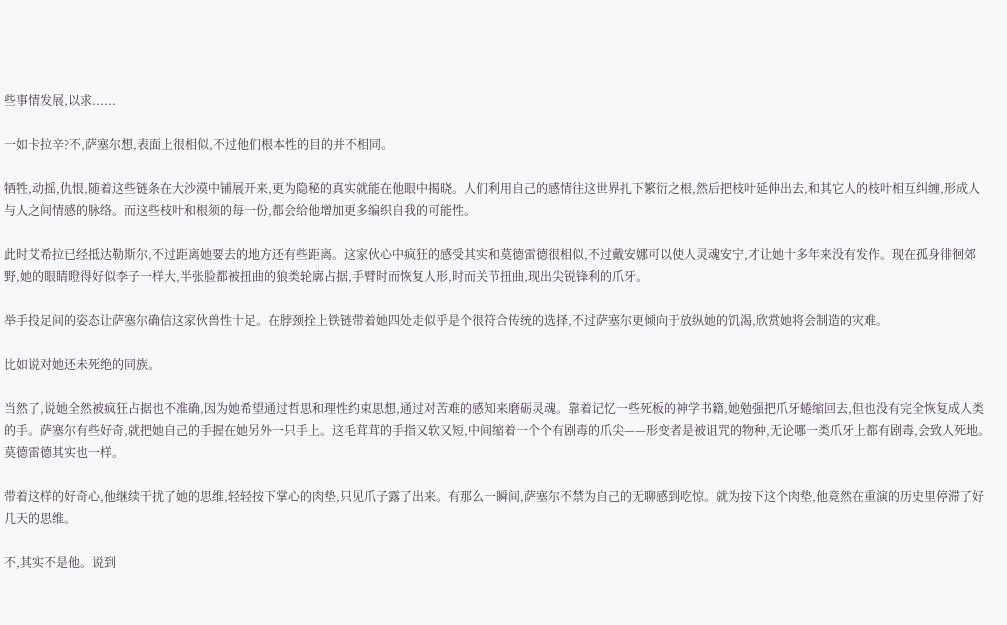些事情发展,以求......

一如卡拉辛?不,萨塞尔想,表面上很相似,不过他们根本性的目的并不相同。

牺牲,动摇,仇恨,随着这些链条在大沙漠中铺展开来,更为隐秘的真实就能在他眼中揭晓。人们利用自己的感情往这世界扎下繁衍之根,然后把枝叶延伸出去,和其它人的枝叶相互纠缠,形成人与人之间情感的脉络。而这些枝叶和根须的每一份,都会给他增加更多编织自我的可能性。

此时艾希拉已经抵达勒斯尔,不过距离她要去的地方还有些距离。这家伙心中疯狂的感受其实和莫德雷德很相似,不过戴安娜可以使人灵魂安宁,才让她十多年来没有发作。现在孤身徘徊郊野,她的眼睛瞪得好似李子一样大,半张脸都被扭曲的狼类轮廓占据,手臂时而恢复人形,时而关节扭曲,现出尖锐锋利的爪牙。

举手投足间的姿态让萨塞尔确信这家伙兽性十足。在脖颈拴上铁链带着她四处走似乎是个很符合传统的选择,不过萨塞尔更倾向于放纵她的饥渴,欣赏她将会制造的灾难。

比如说对她还未死绝的同族。

当然了,说她全然被疯狂占据也不准确,因为她希望通过哲思和理性约束思想,通过对苦难的感知来磨砺灵魂。靠着记忆一些死板的神学书籍,她勉强把爪牙蜷缩回去,但也没有完全恢复成人类的手。萨塞尔有些好奇,就把她自己的手握在她另外一只手上。这毛茸茸的手指又软又短,中间缩着一个个有剧毒的爪尖——形变者是被诅咒的物种,无论哪一类爪牙上都有剧毒,会致人死地。莫德雷德其实也一样。

带着这样的好奇心,他继续干扰了她的思维,轻轻按下掌心的肉垫,只见爪子露了出来。有那么一瞬间,萨塞尔不禁为自己的无聊感到吃惊。就为按下这个肉垫,他竟然在重演的历史里停滞了好几天的思维。

不,其实不是他。说到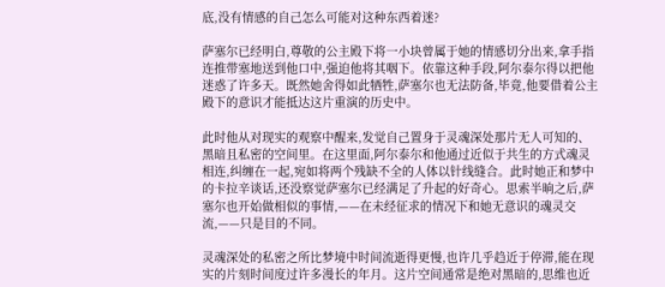底,没有情感的自己怎么可能对这种东西着迷?

萨塞尔已经明白,尊敬的公主殿下将一小块曾属于她的情感切分出来,拿手指连推带塞地送到他口中,强迫他将其咽下。依靠这种手段,阿尔泰尔得以把他迷惑了许多天。既然她舍得如此牺牲,萨塞尔也无法防备,毕竟,他要借着公主殿下的意识才能抵达这片重演的历史中。

此时他从对现实的观察中醒来,发觉自己置身于灵魂深处那片无人可知的、黑暗且私密的空间里。在这里面,阿尔泰尔和他通过近似于共生的方式魂灵相连,纠缠在一起,宛如将两个残缺不全的人体以针线缝合。此时她正和梦中的卡拉辛谈话,还没察觉萨塞尔已经满足了升起的好奇心。思索半晌之后,萨塞尔也开始做相似的事情,——在未经征求的情况下和她无意识的魂灵交流,——只是目的不同。

灵魂深处的私密之所比梦境中时间流逝得更慢,也许几乎趋近于停滞,能在现实的片刻时间度过许多漫长的年月。这片空间通常是绝对黑暗的,思维也近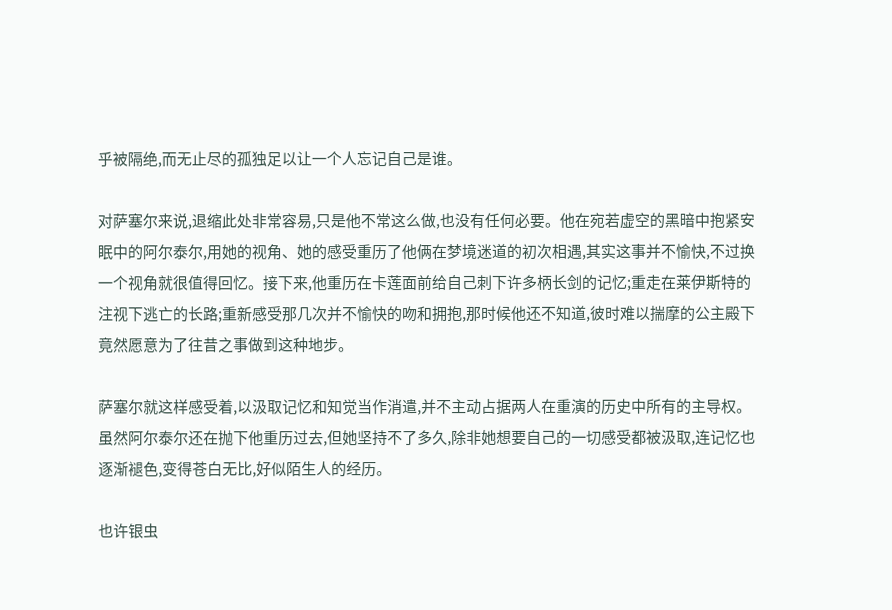乎被隔绝,而无止尽的孤独足以让一个人忘记自己是谁。

对萨塞尔来说,退缩此处非常容易,只是他不常这么做,也没有任何必要。他在宛若虚空的黑暗中抱紧安眠中的阿尔泰尔,用她的视角、她的感受重历了他俩在梦境迷道的初次相遇,其实这事并不愉快,不过换一个视角就很值得回忆。接下来,他重历在卡莲面前给自己刺下许多柄长剑的记忆;重走在莱伊斯特的注视下逃亡的长路;重新感受那几次并不愉快的吻和拥抱,那时候他还不知道,彼时难以揣摩的公主殿下竟然愿意为了往昔之事做到这种地步。

萨塞尔就这样感受着,以汲取记忆和知觉当作消遣,并不主动占据两人在重演的历史中所有的主导权。虽然阿尔泰尔还在抛下他重历过去,但她坚持不了多久,除非她想要自己的一切感受都被汲取,连记忆也逐渐褪色,变得苍白无比,好似陌生人的经历。

也许银虫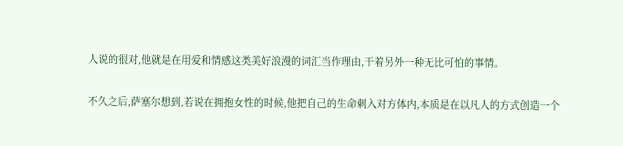人说的很对,他就是在用爱和情感这类美好浪漫的词汇当作理由,干着另外一种无比可怕的事情。

不久之后,萨塞尔想到,若说在拥抱女性的时候,他把自己的生命刺入对方体内,本质是在以凡人的方式创造一个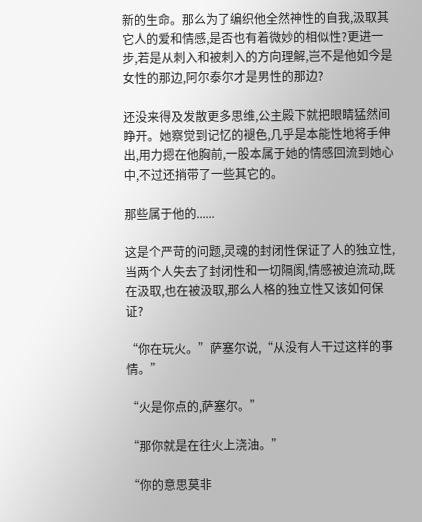新的生命。那么为了编织他全然神性的自我,汲取其它人的爱和情感,是否也有着微妙的相似性?更进一步,若是从刺入和被刺入的方向理解,岂不是他如今是女性的那边,阿尔泰尔才是男性的那边?

还没来得及发散更多思维,公主殿下就把眼睛猛然间睁开。她察觉到记忆的褪色,几乎是本能性地将手伸出,用力摁在他胸前,一股本属于她的情感回流到她心中,不过还捎带了一些其它的。

那些属于他的......

这是个严苛的问题,灵魂的封闭性保证了人的独立性,当两个人失去了封闭性和一切隔阂,情感被迫流动,既在汲取,也在被汲取,那么人格的独立性又该如何保证?

“你在玩火。”萨塞尔说,“从没有人干过这样的事情。”

“火是你点的,萨塞尔。”

“那你就是在往火上浇油。”

“你的意思莫非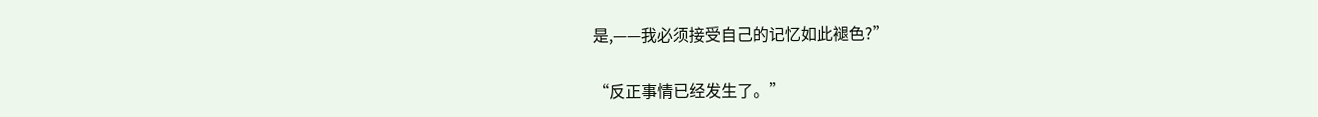是,——我必须接受自己的记忆如此褪色?”

“反正事情已经发生了。”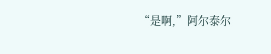“是啊,”阿尔泰尔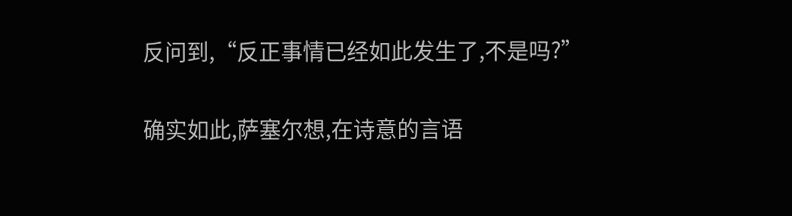反问到,“反正事情已经如此发生了,不是吗?”

确实如此,萨塞尔想,在诗意的言语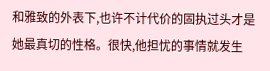和雅致的外表下,也许不计代价的固执过头才是她最真切的性格。很快,他担忧的事情就发生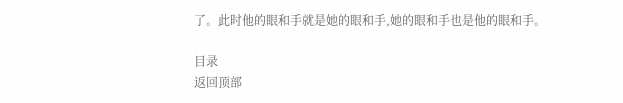了。此时他的眼和手就是她的眼和手,她的眼和手也是他的眼和手。

目录
返回顶部